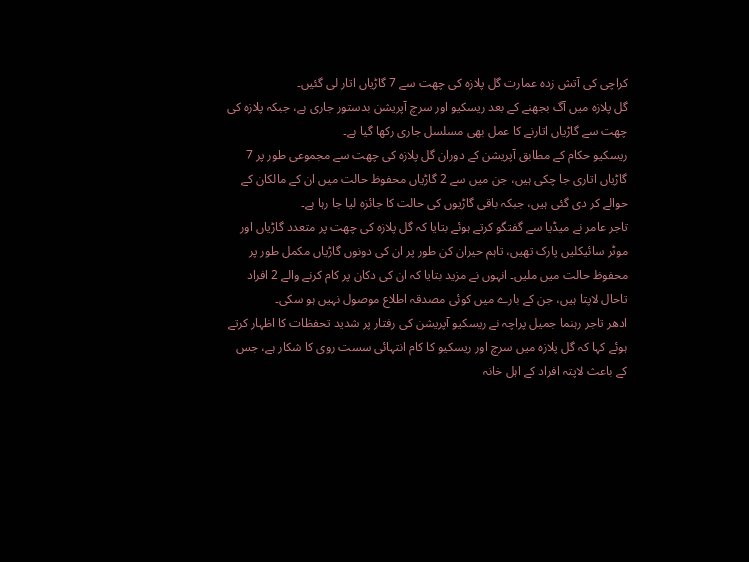کراچی کی آتش زدہ عمارت گل پلازہ کی چھت سے 7 گاڑیاں اتار لی گئیں۔
گل پلازہ میں آگ بجھنے کے بعد ریسکیو اور سرچ آپریشن بدستور جاری ہے، جبکہ پلازہ کی چھت سے گاڑیاں اتارنے کا عمل بھی مسلسل جاری رکھا گیا ہے۔
ریسکیو حکام کے مطابق آپریشن کے دوران گل پلازہ کی چھت سے مجموعی طور پر 7 گاڑیاں اتاری جا چکی ہیں، جن میں سے 2 گاڑیاں محفوظ حالت میں ان کے مالکان کے حوالے کر دی گئی ہیں، جبکہ باقی گاڑیوں کی حالت کا جائزہ لیا جا رہا ہے۔
تاجر عامر نے میڈیا سے گفتگو کرتے ہوئے بتایا کہ گل پلازہ کی چھت پر متعدد گاڑیاں اور موٹر سائیکلیں پارک تھیں، تاہم حیران کن طور پر ان کی دونوں گاڑیاں مکمل طور پر محفوظ حالت میں ملیں۔ انہوں نے مزید بتایا کہ ان کی دکان پر کام کرنے والے 2 افراد تاحال لاپتا ہیں، جن کے بارے میں کوئی مصدقہ اطلاع موصول نہیں ہو سکی۔
ادھر تاجر رہنما جمیل پراچہ نے ریسکیو آپریشن کی رفتار پر شدید تحفظات کا اظہار کرتے ہوئے کہا کہ گل پلازہ میں سرچ اور ریسکیو کا کام انتہائی سست روی کا شکار ہے، جس کے باعث لاپتہ افراد کے اہل خانہ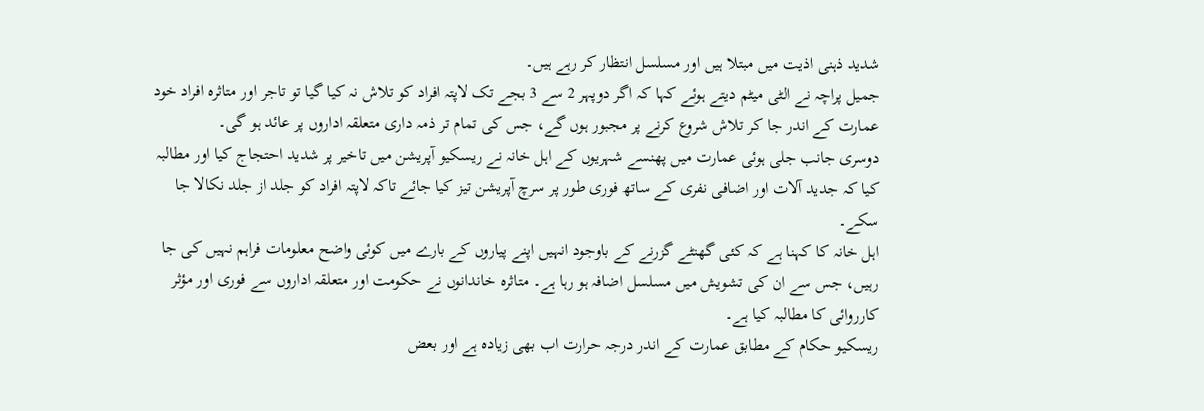شدید ذہنی اذیت میں مبتلا ہیں اور مسلسل انتظار کر رہے ہیں۔
جمیل پراچہ نے الٹی میٹم دیتے ہوئے کہا کہ اگر دوپہر 2 سے 3 بجے تک لاپتہ افراد کو تلاش نہ کیا گیا تو تاجر اور متاثرہ افراد خود عمارت کے اندر جا کر تلاش شروع کرنے پر مجبور ہوں گے، جس کی تمام تر ذمہ داری متعلقہ اداروں پر عائد ہو گی۔
دوسری جانب جلی ہوئی عمارت میں پھنسے شہریوں کے اہل خانہ نے ریسکیو آپریشن میں تاخیر پر شدید احتجاج کیا اور مطالبہ کیا کہ جدید آلات اور اضافی نفری کے ساتھ فوری طور پر سرچ آپریشن تیز کیا جائے تاکہ لاپتہ افراد کو جلد از جلد نکالا جا سکے۔
اہل خانہ کا کہنا ہے کہ کئی گھنٹے گزرنے کے باوجود انہیں اپنے پیاروں کے بارے میں کوئی واضح معلومات فراہم نہیں کی جا رہیں، جس سے ان کی تشویش میں مسلسل اضافہ ہو رہا ہے۔ متاثرہ خاندانوں نے حکومت اور متعلقہ اداروں سے فوری اور مؤثر کارروائی کا مطالبہ کیا ہے۔
ریسکیو حکام کے مطابق عمارت کے اندر درجہ حرارت اب بھی زیادہ ہے اور بعض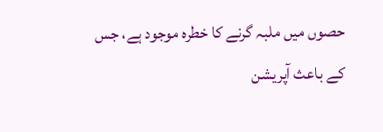حصوں میں ملبہ گرنے کا خطرہ موجود ہے، جس کے باعث آپریشن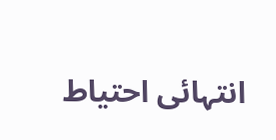انتہائی احتیاط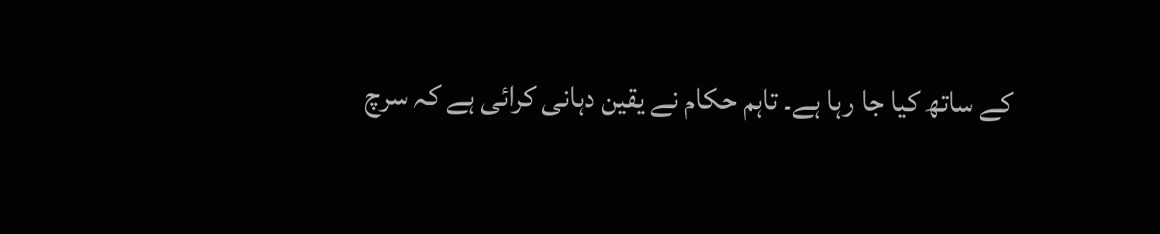کے ساتھ کیا جا رہا ہے۔ تاہم حکام نے یقین دہانی کرائی ہے کہ سرچ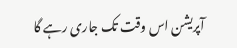آپریشن اس وقت تک جاری رہے گا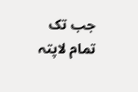جب تک تمام لاپتہ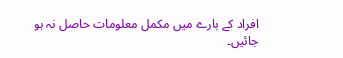افراد کے بارے میں مکمل معلومات حاصل نہ ہو جائیں۔